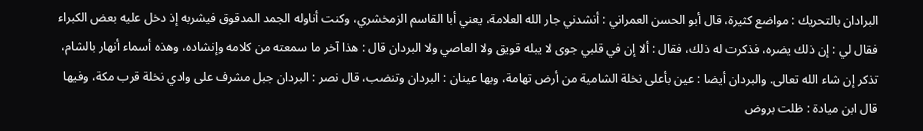البرادان بالتحريك : مواضع كثيرة، قال أبو الحسن العمراني : أنشدني جار الله العلامة، يعني أبا القاسم الزمخشري، وكنت أناوله الجمد المدقوق فيشربه إذ دخل عليه بعض الكبراء فقال لي : إن ذلك يضره، فذكرت له ذلك، فقال : ألا إن في قلبي جوى لا يبله قويق ولا العاصي ولا البردان قال : هذا آخر ما سمعته من كلامه وإنشاده، وهذه أسماء أنهار بالشام، تذكر إن شاء الله تعالى. والبردان أيضا : عين بأعلى نخلة الشامية من أرض تهامة، وبها عينان : البردان وتنضب، قال نصر : البردان جبل مشرف على وادي نخلة قرب مكة، وفيها قال ابن ميادة : ظلت بروض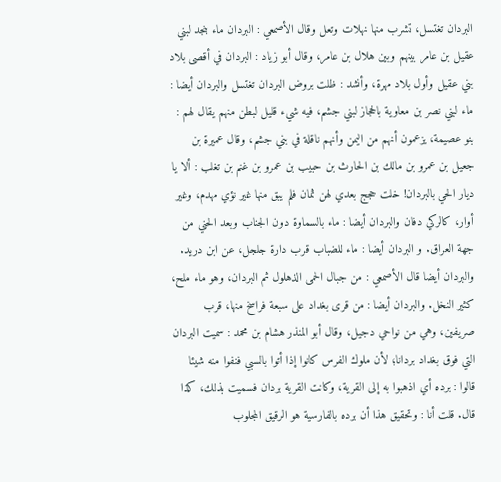البردان تغتسل، تشرب منها نهلات وتعل وقال الأصمعي : البردان ماء بنجد لبني عقيل بن عامر بينهم وبين هلال بن عامر، وقال أبو زياد : البردان في أقصى بلاد بني عقيل وأول بلاد مهرة، وأنشد : ظلت بروض البردان تغتسل والبردان أيضا : ماء لبني نصر بن معاوية بالحجاز لبني جشم، فيه شيء قليل لبطن منهم يقال لهم : بنو عصيمة، يزعمون أنهم من اليمن وأنهم ناقلة في بني جشم، وقال عميرة بن جعيل بن عمرو بن مالك بن الحارث بن حبيب بن عمرو بن غنم بن تغلب : ألا يا ديار الحي بالبردان! خلت حجج بعدي لهن ثمان فلم يبق منها غير نؤي مهدم، وغير أوار، كالركي دفان والبردان أيضا : ماء بالسماوة دون الجناب وبعد الحني من جهة العراق. و البردان أيضا : ماء للضباب قرب دارة جلجل، عن ابن دريد. والبردان أيضا قال الأصمعي : من جبال الحمى الذهلول ثم البردان، وهو ماء ملح، كثير النخل. والبردان أيضا : من قرى بغداد على سبعة فراسخ منها، قرب صريفين، وهي من نواحي دجيل، وقال أبو المنذر هشام بن محمد : سميت البردان التي فوق بغداد بردانا؛ لأن ملوك الفرس كانوا إذا أتوا بالسبي فنفوا منه شيئا قالوا : برده أي اذهبوا به إلى القرية، وكانت القرية بردان فسميت بذلك، كذا قال. قلت أنا : وتحقيق هذا أن برده بالفارسية هو الرقيق المجلوب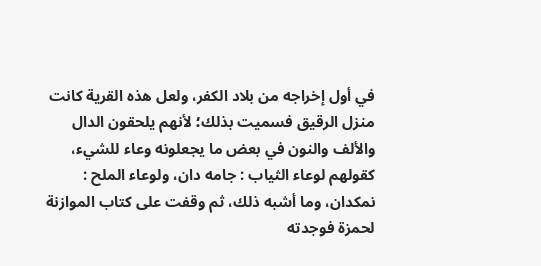في أول إخراجه من بلاد الكفر، ولعل هذه القرية كانت منزل الرقيق فسميت بذلك؛ لأنهم يلحقون الدال والألف والنون في بعض ما يجعلونه وعاء للشيء، كقولهم لوعاء الثياب : جامه دان، ولوعاء الملح : نمكدان، وما أشبه ذلك، ثم وقفت على كتاب الموازنة لحمزة فوجدته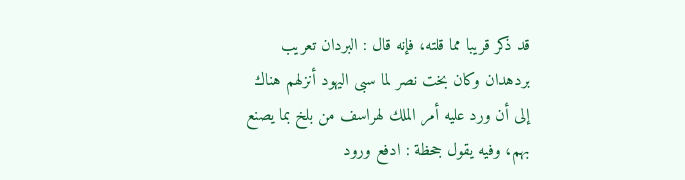قد ذكر قريبا مما قلته، فإنه قال : البردان تعريب بردهدان وكان بخت نصر لما سبى اليهود أنزلهم هناك إلى أن ورد عليه أمر الملك لهراسف من بلخ بما يصنع بهم، وفيه يقول جحظة : ادفع ورود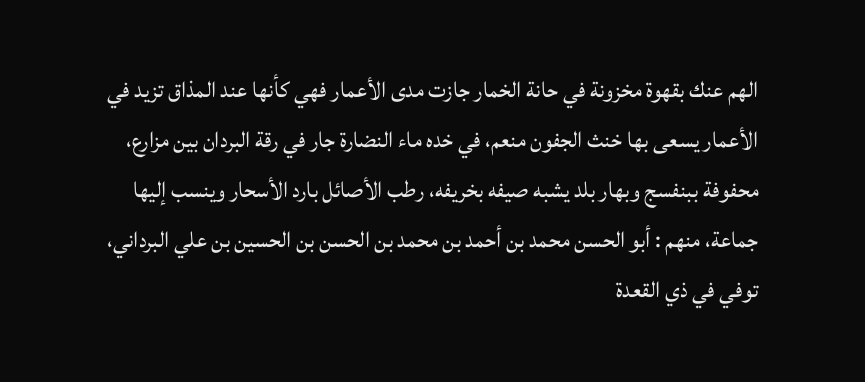الهم عنك بقهوة مخزونة في حانة الخمار جازت مدى الأعمار فهي كأنها عند المذاق تزيد في الأعمار يسعى بها خنث الجفون منعم، في خده ماء النضارة جار في رقة البردان بين مزارع، محفوفة ببنفسج وبهار بلد يشبه صيفه بخريفه، رطب الأصائل بارد الأسحار وينسب إليها جماعة، منهم : أبو الحسن محمد بن أحمد بن محمد بن الحسن بن الحسين بن علي البرداني، توفي في ذي القعدة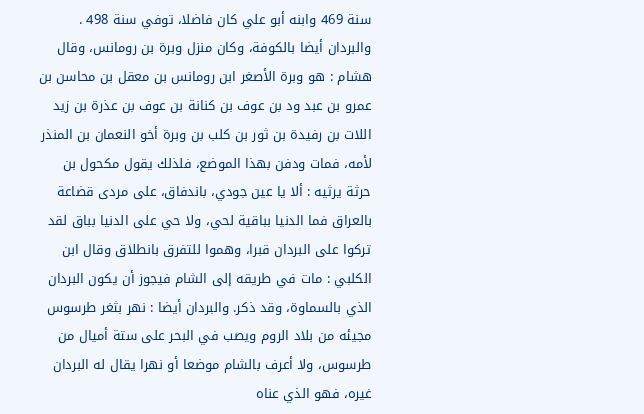سنة 469 وابنه أبو علي كان فاضلا، توفي سنة 498 . والبردان أيضا بالكوفة، وكان منزل وبرة بن رومانس، وقال هشام : هو وبرة الأصغر ابن رومانس بن معقل بن محاسن بن عمرو بن عبد ود بن عوف بن كنانة بن عوف بن عذرة بن زيد اللات بن رفيدة بن ثور بن كلب بن وبرة أخو النعمان بن المنذر لأمه، فمات ودفن بهذا الموضع، فلذلك يقول مكحول بن حرثة يرثيه : ألا يا عين جودي، باندفاق، على مردى قضاعة بالعراق فما الدنيا بباقية لحي، ولا حي على الدنيا بباق لقد تركوا على البردان قبرا، وهموا للتفرق بانطلاق وقال ابن الكلبي : مات في طريقه إلى الشام فيجوز أن يكون البردان الذي بالسماوة، وقد ذكر. والبردان أيضا : نهر بثغر طرسوس مجيئه من بلاد الروم ويصب في البحر على ستة أميال من طرسوس، ولا أعرف بالشام موضعا أو نهرا يقال له البردان غيره، فهو الذي عناه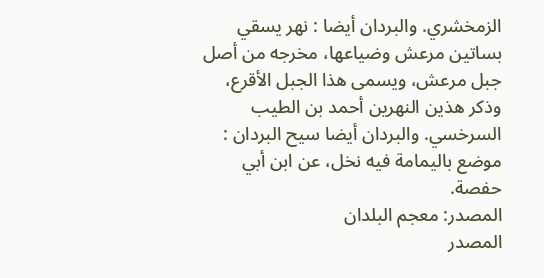الزمخشري. والبردان أيضا : نهر يسقي بساتين مرعش وضياعها، مخرجه من أصل جبل مرعش، ويسمى هذا الجبل الأقرع، وذكر هذين النهرين أحمد بن الطيب السرخسي. والبردان أيضا سيح البردان : موضع باليمامة فيه نخل، عن ابن أبي حفصة.
المصدر: معجم البلدان
المصدر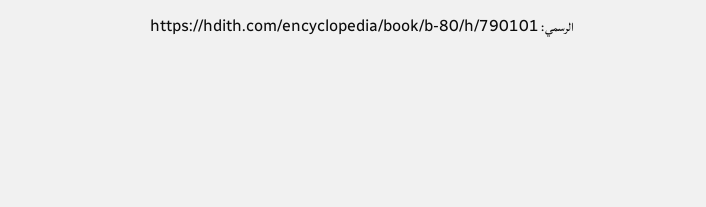الرسمي: https://hdith.com/encyclopedia/book/b-80/h/790101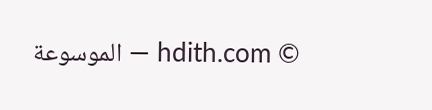© hdith.com — الموسوعة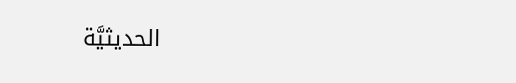الحديثيَّة